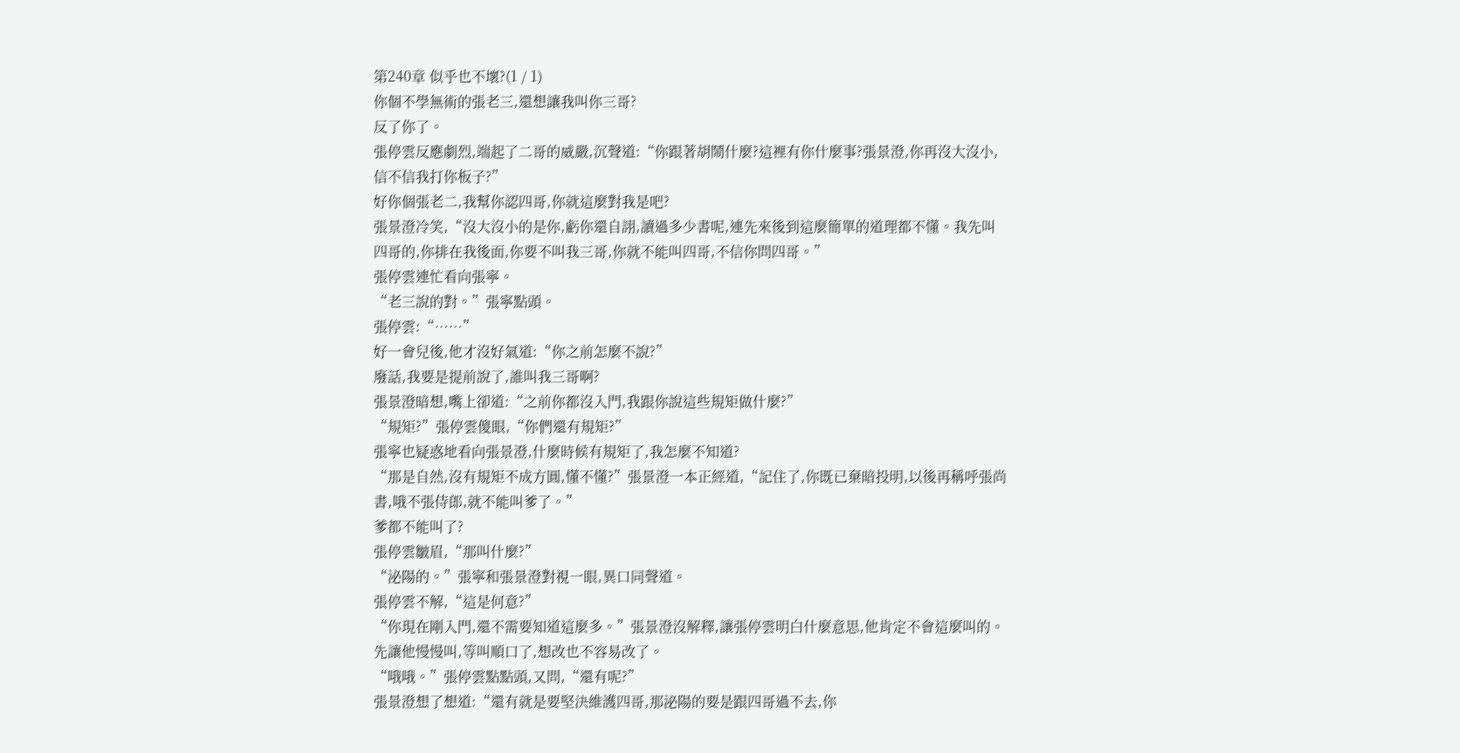第240章 似乎也不壞?(1 / 1)
你個不學無術的張老三,還想讓我叫你三哥?
反了你了。
張停雲反應劇烈,端起了二哥的威嚴,沉聲道:“你跟著胡鬧什麼?這裡有你什麼事?張景澄,你再沒大沒小,信不信我打你板子?”
好你個張老二,我幫你認四哥,你就這麼對我是吧?
張景澄冷笑,“沒大沒小的是你,虧你還自詡,讀過多少書呢,連先來後到這麼簡單的道理都不懂。我先叫四哥的,你排在我後面,你要不叫我三哥,你就不能叫四哥,不信你問四哥。”
張停雲連忙看向張寧。
“老三說的對。”張寧點頭。
張停雲:“……”
好一會兒後,他才沒好氣道:“你之前怎麼不說?”
廢話,我要是提前說了,誰叫我三哥啊?
張景澄暗想,嘴上卻道:“之前你都沒入門,我跟你說這些規矩做什麼?”
“規矩?”張停雲傻眼,“你們還有規矩?”
張寧也疑惑地看向張景澄,什麼時候有規矩了,我怎麼不知道?
“那是自然,沒有規矩不成方圓,懂不懂?”張景澄一本正經道,“記住了,你既已棄暗投明,以後再稱呼張尚書,哦不張侍郎,就不能叫爹了。”
爹都不能叫了?
張停雲皺眉,“那叫什麼?”
“泌陽的。”張寧和張景澄對視一眼,異口同聲道。
張停雲不解,“這是何意?”
“你現在剛入門,還不需要知道這麼多。”張景澄沒解釋,讓張停雲明白什麼意思,他肯定不會這麼叫的。
先讓他慢慢叫,等叫順口了,想改也不容易改了。
“哦哦。”張停雲點點頭,又問,“還有呢?”
張景澄想了想道:“還有就是要堅決維護四哥,那泌陽的要是跟四哥過不去,你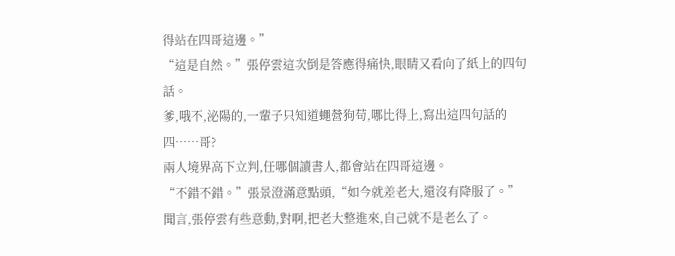得站在四哥這邊。”
“這是自然。”張停雲這次倒是答應得痛快,眼睛又看向了紙上的四句話。
爹,哦不,泌陽的,一輩子只知道蠅營狗苟,哪比得上,寫出這四句話的四……哥?
兩人境界高下立判,任哪個讀書人,都會站在四哥這邊。
“不錯不錯。”張景澄滿意點頭,“如今就差老大,還沒有降服了。”
聞言,張停雲有些意動,對啊,把老大整進來,自己就不是老么了。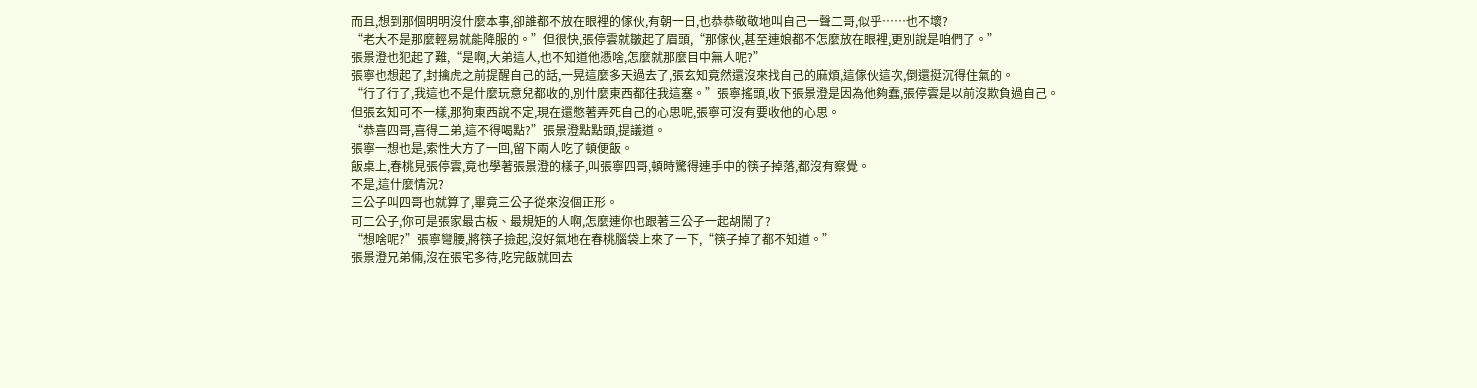而且,想到那個明明沒什麼本事,卻誰都不放在眼裡的傢伙,有朝一日,也恭恭敬敬地叫自己一聲二哥,似乎……也不壞?
“老大不是那麼輕易就能降服的。”但很快,張停雲就皺起了眉頭,“那傢伙,甚至連娘都不怎麼放在眼裡,更別說是咱們了。”
張景澄也犯起了難,“是啊,大弟這人,也不知道他憑啥,怎麼就那麼目中無人呢?”
張寧也想起了,封擒虎之前提醒自己的話,一晃這麼多天過去了,張玄知竟然還沒來找自己的麻煩,這傢伙這次,倒還挺沉得住氣的。
“行了行了,我這也不是什麼玩意兒都收的,別什麼東西都往我這塞。”張寧搖頭,收下張景澄是因為他夠蠢,張停雲是以前沒欺負過自己。
但張玄知可不一樣,那狗東西說不定,現在還憋著弄死自己的心思呢,張寧可沒有要收他的心思。
“恭喜四哥,喜得二弟,這不得喝點?”張景澄點點頭,提議道。
張寧一想也是,索性大方了一回,留下兩人吃了頓便飯。
飯桌上,春桃見張停雲,竟也學著張景澄的樣子,叫張寧四哥,頓時驚得連手中的筷子掉落,都沒有察覺。
不是,這什麼情況?
三公子叫四哥也就算了,畢竟三公子從來沒個正形。
可二公子,你可是張家最古板、最規矩的人啊,怎麼連你也跟著三公子一起胡鬧了?
“想啥呢?”張寧彎腰,將筷子撿起,沒好氣地在春桃腦袋上來了一下,“筷子掉了都不知道。”
張景澄兄弟倆,沒在張宅多待,吃完飯就回去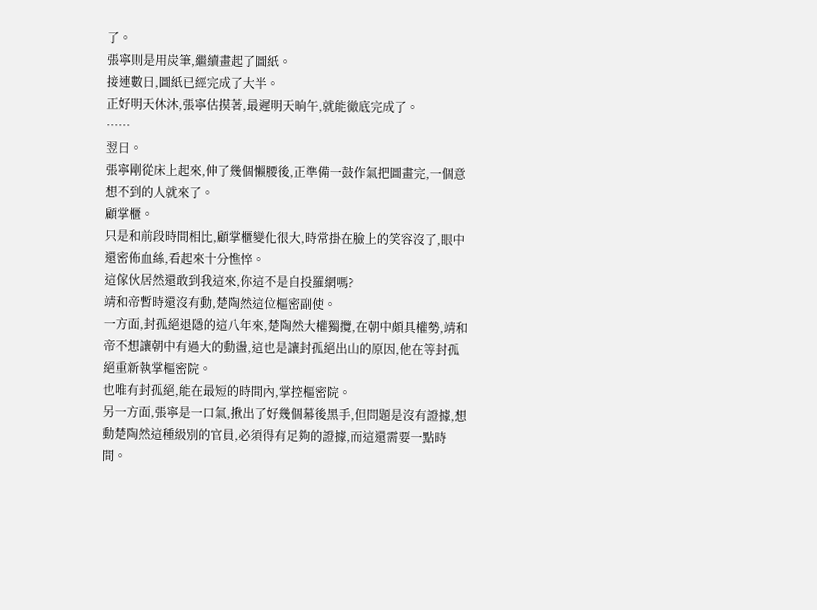了。
張寧則是用炭筆,繼續畫起了圖紙。
接連數日,圖紙已經完成了大半。
正好明天休沐,張寧估摸著,最遲明天晌午,就能徹底完成了。
……
翌日。
張寧剛從床上起來,伸了幾個懶腰後,正準備一鼓作氣把圖畫完,一個意想不到的人就來了。
顧掌櫃。
只是和前段時間相比,顧掌櫃變化很大,時常掛在臉上的笑容沒了,眼中還密佈血絲,看起來十分憔悴。
這傢伙居然還敢到我這來,你這不是自投羅網嗎?
靖和帝暫時還沒有動,楚陶然這位樞密副使。
一方面,封孤絕退隱的這八年來,楚陶然大權獨攬,在朝中頗具權勢,靖和帝不想讓朝中有過大的動盪,這也是讓封孤絕出山的原因,他在等封孤絕重新執掌樞密院。
也唯有封孤絕,能在最短的時間內,掌控樞密院。
另一方面,張寧是一口氣,揪出了好幾個幕後黑手,但問題是沒有證據,想動楚陶然這種級別的官員,必須得有足夠的證據,而這還需要一點時間。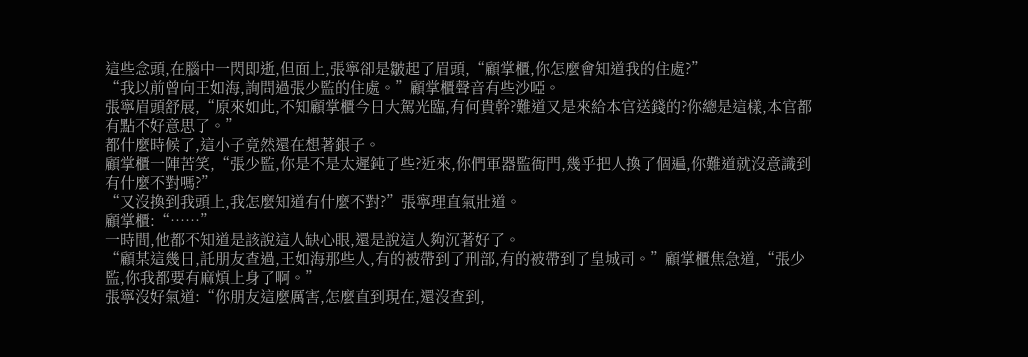這些念頭,在腦中一閃即逝,但面上,張寧卻是皺起了眉頭,“顧掌櫃,你怎麼會知道我的住處?”
“我以前曾向王如海,詢問過張少監的住處。”顧掌櫃聲音有些沙啞。
張寧眉頭舒展,“原來如此,不知顧掌櫃今日大駕光臨,有何貴幹?難道又是來給本官送錢的?你總是這樣,本官都有點不好意思了。”
都什麼時候了,這小子竟然還在想著銀子。
顧掌櫃一陣苦笑,“張少監,你是不是太遲鈍了些?近來,你們軍器監衙門,幾乎把人換了個遍,你難道就沒意識到有什麼不對嗎?”
“又沒換到我頭上,我怎麼知道有什麼不對?”張寧理直氣壯道。
顧掌櫃:“……”
一時間,他都不知道是該說這人缺心眼,還是說這人夠沉著好了。
“顧某這幾日,託朋友查過,王如海那些人,有的被帶到了刑部,有的被帶到了皇城司。”顧掌櫃焦急道,“張少監,你我都要有麻煩上身了啊。”
張寧沒好氣道:“你朋友這麼厲害,怎麼直到現在,還沒查到,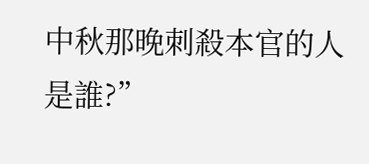中秋那晚刺殺本官的人是誰?”